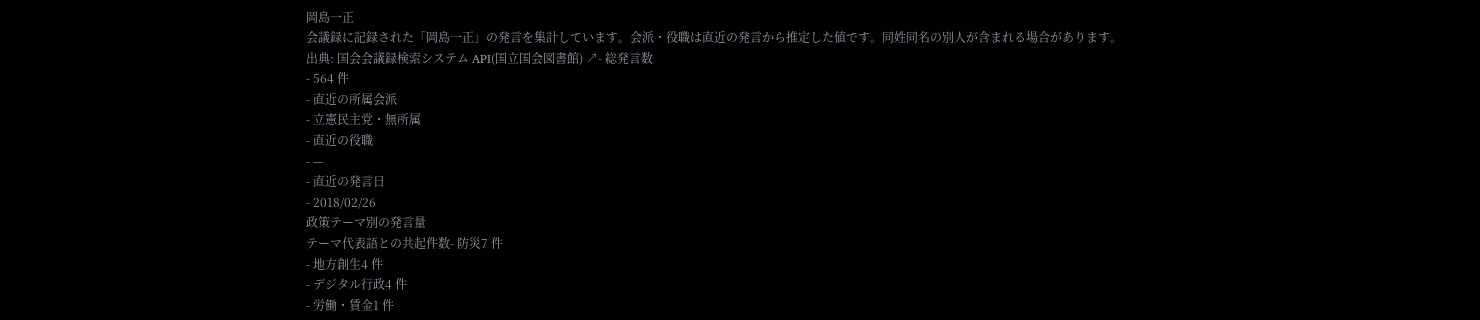岡島一正
会議録に記録された「岡島一正」の発言を集計しています。会派・役職は直近の発言から推定した値です。同姓同名の別人が含まれる場合があります。
出典: 国会会議録検索システム API(国立国会図書館) ↗- 総発言数
- 564 件
- 直近の所属会派
- 立憲民主党・無所属
- 直近の役職
- —
- 直近の発言日
- 2018/02/26
政策テーマ別の発言量
テーマ代表語との共起件数- 防災7 件
- 地方創生4 件
- デジタル行政4 件
- 労働・賃金1 件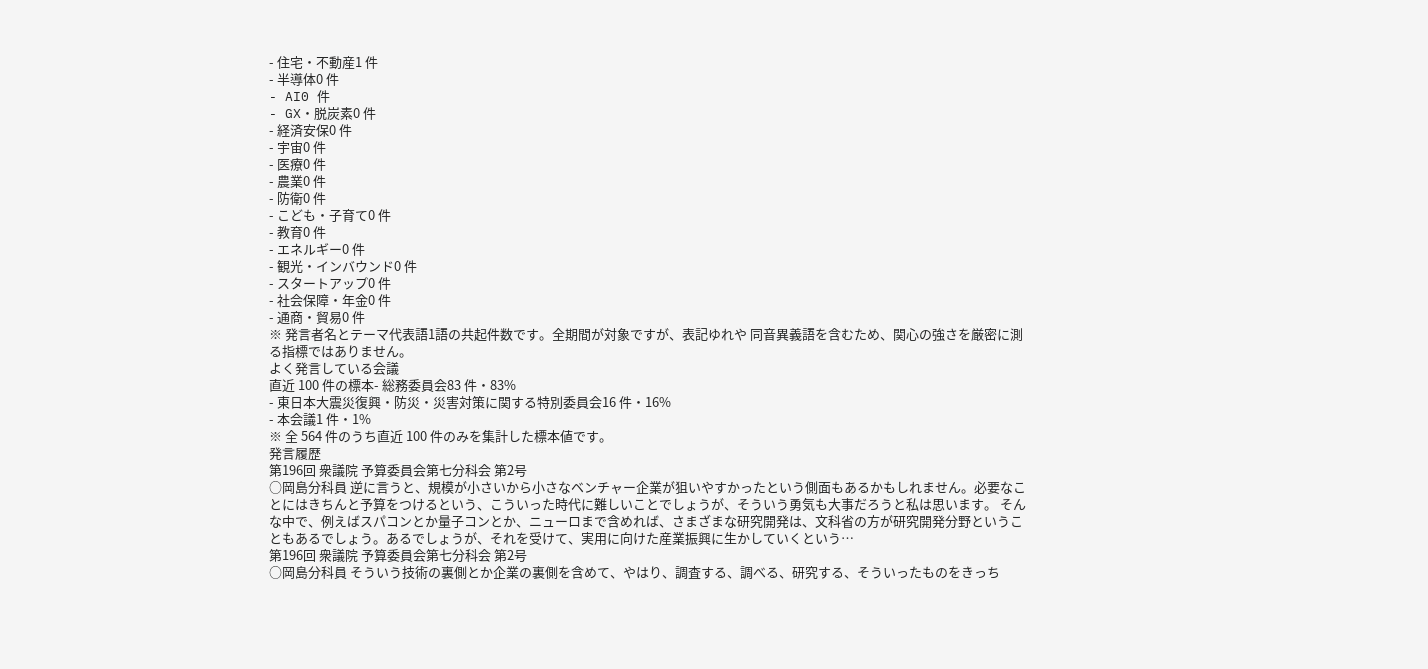- 住宅・不動産1 件
- 半導体0 件
- AI0 件
- GX・脱炭素0 件
- 経済安保0 件
- 宇宙0 件
- 医療0 件
- 農業0 件
- 防衛0 件
- こども・子育て0 件
- 教育0 件
- エネルギー0 件
- 観光・インバウンド0 件
- スタートアップ0 件
- 社会保障・年金0 件
- 通商・貿易0 件
※ 発言者名とテーマ代表語1語の共起件数です。全期間が対象ですが、表記ゆれや 同音異義語を含むため、関心の強さを厳密に測る指標ではありません。
よく発言している会議
直近 100 件の標本- 総務委員会83 件・83%
- 東日本大震災復興・防災・災害対策に関する特別委員会16 件・16%
- 本会議1 件・1%
※ 全 564 件のうち直近 100 件のみを集計した標本値です。
発言履歴
第196回 衆議院 予算委員会第七分科会 第2号
○岡島分科員 逆に言うと、規模が小さいから小さなベンチャー企業が狙いやすかったという側面もあるかもしれません。必要なことにはきちんと予算をつけるという、こういった時代に難しいことでしょうが、そういう勇気も大事だろうと私は思います。 そんな中で、例えばスパコンとか量子コンとか、ニューロまで含めれば、さまざまな研究開発は、文科省の方が研究開発分野ということもあるでしょう。あるでしょうが、それを受けて、実用に向けた産業振興に生かしていくという…
第196回 衆議院 予算委員会第七分科会 第2号
○岡島分科員 そういう技術の裏側とか企業の裏側を含めて、やはり、調査する、調べる、研究する、そういったものをきっち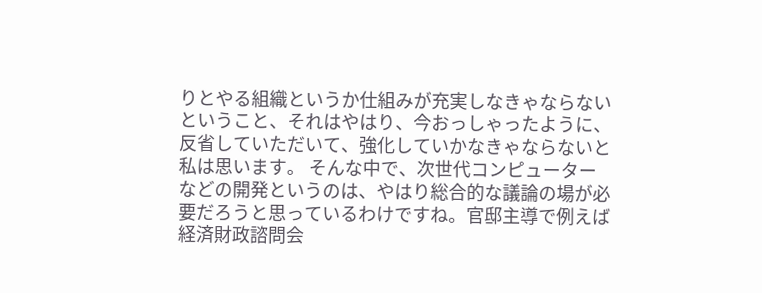りとやる組織というか仕組みが充実しなきゃならないということ、それはやはり、今おっしゃったように、反省していただいて、強化していかなきゃならないと私は思います。 そんな中で、次世代コンピューターなどの開発というのは、やはり総合的な議論の場が必要だろうと思っているわけですね。官邸主導で例えば経済財政諮問会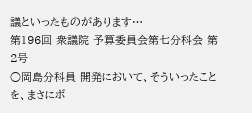議といったものがあります…
第196回 衆議院 予算委員会第七分科会 第2号
○岡島分科員 開発において、そういったことを、まさにボ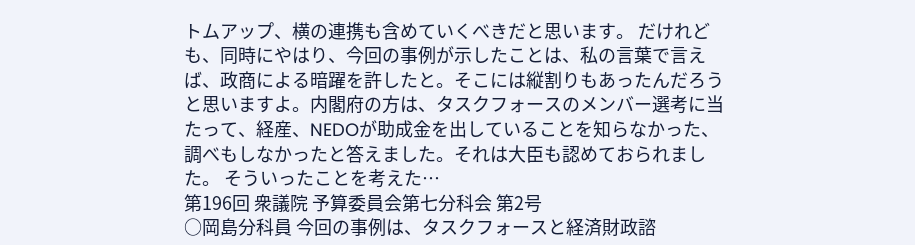トムアップ、横の連携も含めていくべきだと思います。 だけれども、同時にやはり、今回の事例が示したことは、私の言葉で言えば、政商による暗躍を許したと。そこには縦割りもあったんだろうと思いますよ。内閣府の方は、タスクフォースのメンバー選考に当たって、経産、NEDOが助成金を出していることを知らなかった、調べもしなかったと答えました。それは大臣も認めておられました。 そういったことを考えた…
第196回 衆議院 予算委員会第七分科会 第2号
○岡島分科員 今回の事例は、タスクフォースと経済財政諮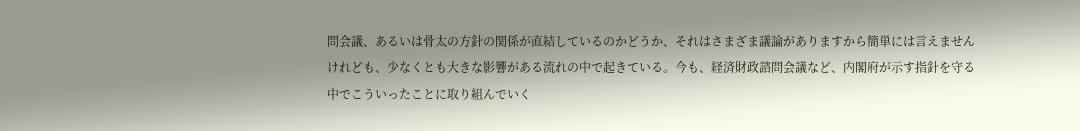問会議、あるいは骨太の方針の関係が直結しているのかどうか、それはさまざま議論がありますから簡単には言えませんけれども、少なくとも大きな影響がある流れの中で起きている。今も、経済財政諮問会議など、内閣府が示す指針を守る中でこういったことに取り組んでいく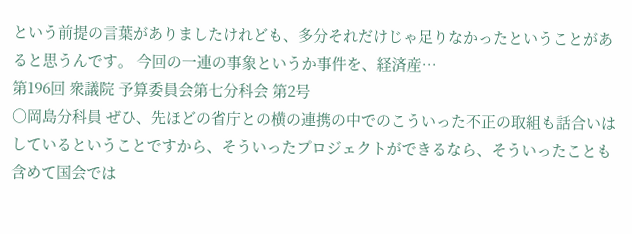という前提の言葉がありましたけれども、多分それだけじゃ足りなかったということがあると思うんです。 今回の一連の事象というか事件を、経済産…
第196回 衆議院 予算委員会第七分科会 第2号
○岡島分科員 ぜひ、先ほどの省庁との横の連携の中でのこういった不正の取組も話合いはしているということですから、そういったプロジェクトができるなら、そういったことも含めて国会では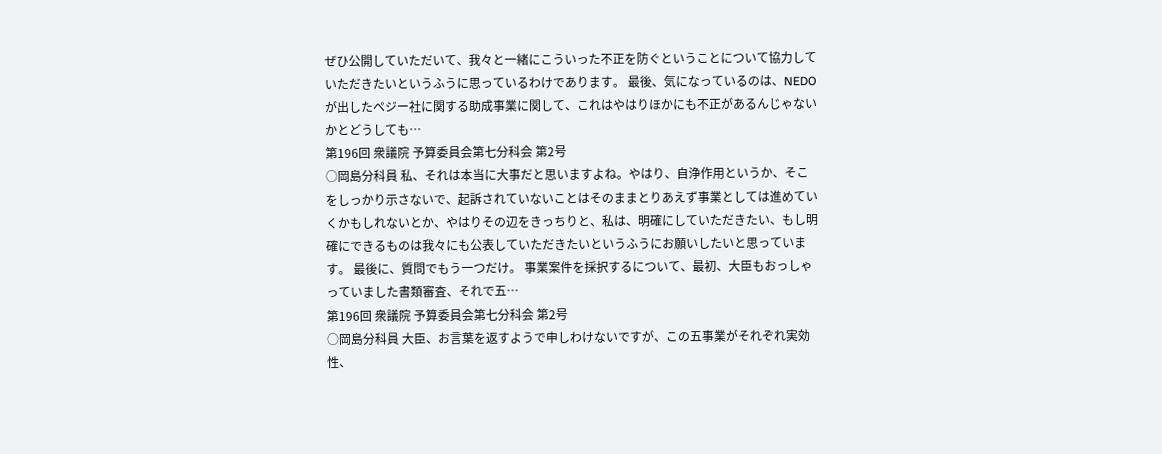ぜひ公開していただいて、我々と一緒にこういった不正を防ぐということについて協力していただきたいというふうに思っているわけであります。 最後、気になっているのは、NEDOが出したペジー社に関する助成事業に関して、これはやはりほかにも不正があるんじゃないかとどうしても…
第196回 衆議院 予算委員会第七分科会 第2号
○岡島分科員 私、それは本当に大事だと思いますよね。やはり、自浄作用というか、そこをしっかり示さないで、起訴されていないことはそのままとりあえず事業としては進めていくかもしれないとか、やはりその辺をきっちりと、私は、明確にしていただきたい、もし明確にできるものは我々にも公表していただきたいというふうにお願いしたいと思っています。 最後に、質問でもう一つだけ。 事業案件を採択するについて、最初、大臣もおっしゃっていました書類審査、それで五…
第196回 衆議院 予算委員会第七分科会 第2号
○岡島分科員 大臣、お言葉を返すようで申しわけないですが、この五事業がそれぞれ実効性、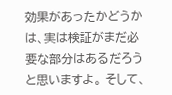効果があったかどうかは、実は検証がまだ必要な部分はあるだろうと思いますよ。 そして、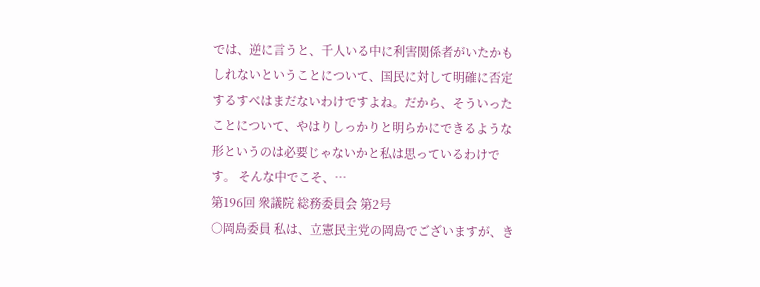では、逆に言うと、千人いる中に利害関係者がいたかもしれないということについて、国民に対して明確に否定するすべはまだないわけですよね。だから、そういったことについて、やはりしっかりと明らかにできるような形というのは必要じゃないかと私は思っているわけです。 そんな中でこそ、…
第196回 衆議院 総務委員会 第2号
○岡島委員 私は、立憲民主党の岡島でございますが、き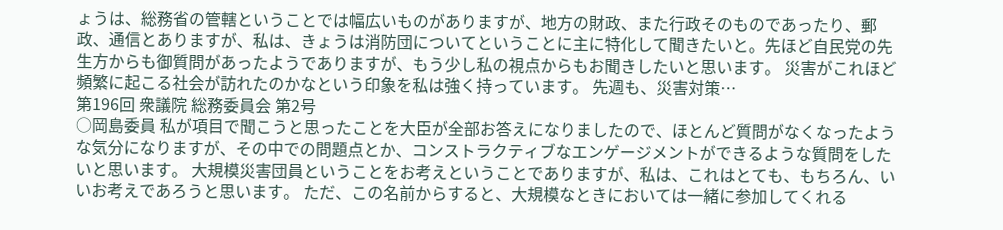ょうは、総務省の管轄ということでは幅広いものがありますが、地方の財政、また行政そのものであったり、郵政、通信とありますが、私は、きょうは消防団についてということに主に特化して聞きたいと。先ほど自民党の先生方からも御質問があったようでありますが、もう少し私の視点からもお聞きしたいと思います。 災害がこれほど頻繁に起こる社会が訪れたのかなという印象を私は強く持っています。 先週も、災害対策…
第196回 衆議院 総務委員会 第2号
○岡島委員 私が項目で聞こうと思ったことを大臣が全部お答えになりましたので、ほとんど質問がなくなったような気分になりますが、その中での問題点とか、コンストラクティブなエンゲージメントができるような質問をしたいと思います。 大規模災害団員ということをお考えということでありますが、私は、これはとても、もちろん、いいお考えであろうと思います。 ただ、この名前からすると、大規模なときにおいては一緒に参加してくれる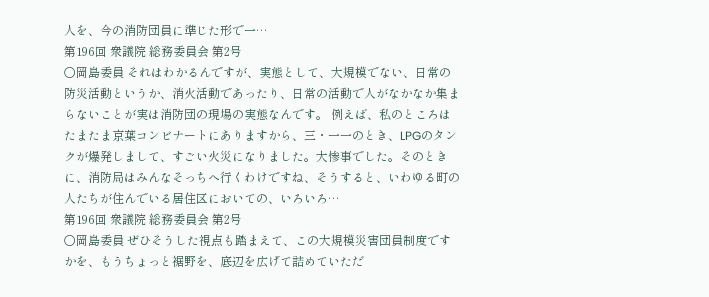人を、今の消防団員に準じた形で一…
第196回 衆議院 総務委員会 第2号
○岡島委員 それはわかるんですが、実態として、大規模でない、日常の防災活動というか、消火活動であったり、日常の活動で人がなかなか集まらないことが実は消防団の現場の実態なんです。 例えば、私のところはたまたま京葉コンビナートにありますから、三・一一のとき、LPGのタンクが爆発しまして、すごい火災になりました。大惨事でした。そのときに、消防局はみんなそっちへ行くわけですね、そうすると、いわゆる町の人たちが住んでいる居住区においての、いろいろ…
第196回 衆議院 総務委員会 第2号
○岡島委員 ぜひそうした視点も踏まえて、この大規模災害団員制度ですかを、もうちょっと裾野を、底辺を広げて詰めていただ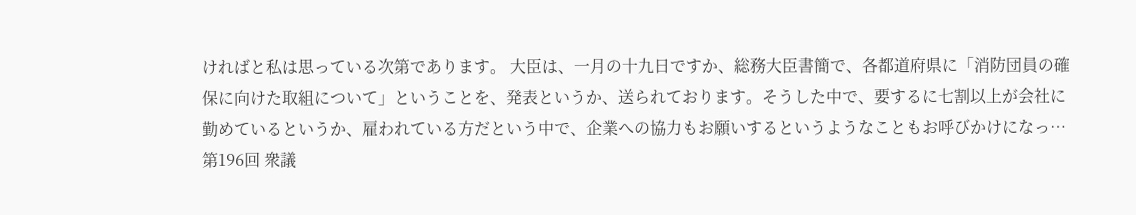ければと私は思っている次第であります。 大臣は、一月の十九日ですか、総務大臣書簡で、各都道府県に「消防団員の確保に向けた取組について」ということを、発表というか、送られております。そうした中で、要するに七割以上が会社に勤めているというか、雇われている方だという中で、企業への協力もお願いするというようなこともお呼びかけになっ…
第196回 衆議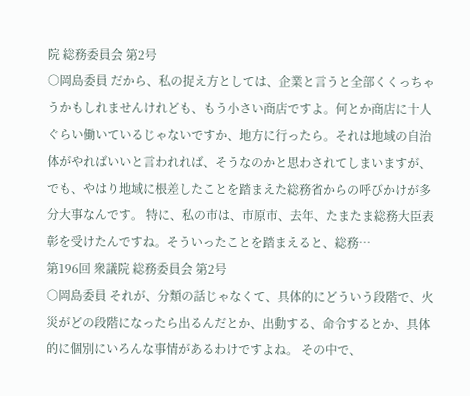院 総務委員会 第2号
○岡島委員 だから、私の捉え方としては、企業と言うと全部くくっちゃうかもしれませんけれども、もう小さい商店ですよ。何とか商店に十人ぐらい働いているじゃないですか、地方に行ったら。それは地域の自治体がやればいいと言われれば、そうなのかと思わされてしまいますが、でも、やはり地域に根差したことを踏まえた総務省からの呼びかけが多分大事なんです。 特に、私の市は、市原市、去年、たまたま総務大臣表彰を受けたんですね。そういったことを踏まえると、総務…
第196回 衆議院 総務委員会 第2号
○岡島委員 それが、分類の話じゃなくて、具体的にどういう段階で、火災がどの段階になったら出るんだとか、出動する、命令するとか、具体的に個別にいろんな事情があるわけですよね。 その中で、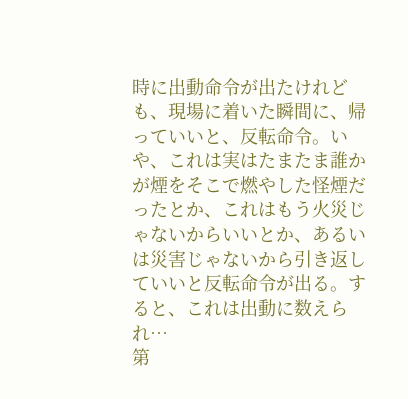時に出動命令が出たけれども、現場に着いた瞬間に、帰っていいと、反転命令。いや、これは実はたまたま誰かが煙をそこで燃やした怪煙だったとか、これはもう火災じゃないからいいとか、あるいは災害じゃないから引き返していいと反転命令が出る。すると、これは出動に数えられ…
第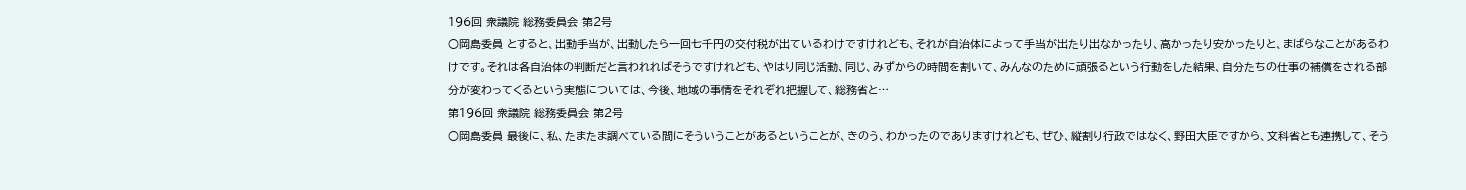196回 衆議院 総務委員会 第2号
○岡島委員 とすると、出動手当が、出動したら一回七千円の交付税が出ているわけですけれども、それが自治体によって手当が出たり出なかったり、高かったり安かったりと、まばらなことがあるわけです。それは各自治体の判断だと言われればそうですけれども、やはり同じ活動、同じ、みずからの時間を割いて、みんなのために頑張るという行動をした結果、自分たちの仕事の補償をされる部分が変わってくるという実態については、今後、地域の事情をそれぞれ把握して、総務省と…
第196回 衆議院 総務委員会 第2号
○岡島委員 最後に、私、たまたま調べている間にそういうことがあるということが、きのう、わかったのでありますけれども、ぜひ、縦割り行政ではなく、野田大臣ですから、文科省とも連携して、そう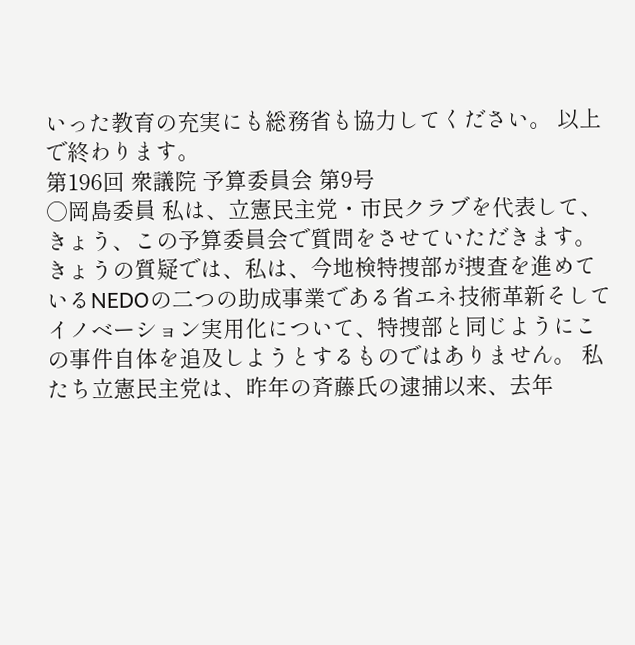いった教育の充実にも総務省も協力してください。 以上で終わります。
第196回 衆議院 予算委員会 第9号
○岡島委員 私は、立憲民主党・市民クラブを代表して、きょう、この予算委員会で質問をさせていただきます。 きょうの質疑では、私は、今地検特捜部が捜査を進めているNEDOの二つの助成事業である省エネ技術革新そしてイノベーション実用化について、特捜部と同じようにこの事件自体を追及しようとするものではありません。 私たち立憲民主党は、昨年の斉藤氏の逮捕以来、去年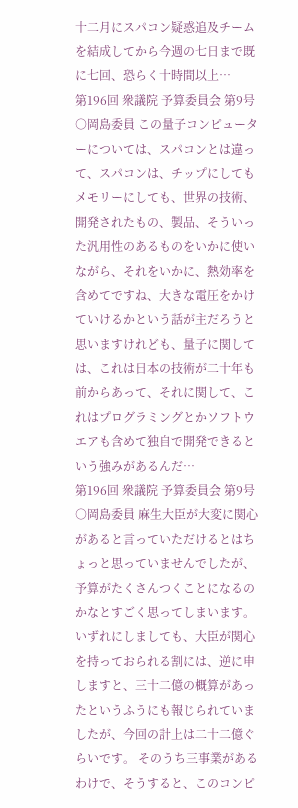十二月にスパコン疑惑追及チームを結成してから今週の七日まで既に七回、恐らく十時間以上…
第196回 衆議院 予算委員会 第9号
○岡島委員 この量子コンピューターについては、スパコンとは違って、スパコンは、チップにしてもメモリーにしても、世界の技術、開発されたもの、製品、そういった汎用性のあるものをいかに使いながら、それをいかに、熱効率を含めてですね、大きな電圧をかけていけるかという話が主だろうと思いますけれども、量子に関しては、これは日本の技術が二十年も前からあって、それに関して、これはプログラミングとかソフトウエアも含めて独自で開発できるという強みがあるんだ…
第196回 衆議院 予算委員会 第9号
○岡島委員 麻生大臣が大変に関心があると言っていただけるとはちょっと思っていませんでしたが、予算がたくさんつくことになるのかなとすごく思ってしまいます。 いずれにしましても、大臣が関心を持っておられる割には、逆に申しますと、三十二億の概算があったというふうにも報じられていましたが、今回の計上は二十二億ぐらいです。 そのうち三事業があるわけで、そうすると、このコンピ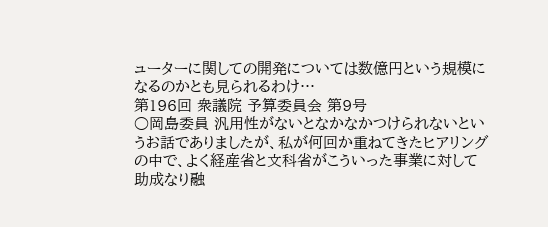ューターに関しての開発については数億円という規模になるのかとも見られるわけ…
第196回 衆議院 予算委員会 第9号
○岡島委員 汎用性がないとなかなかつけられないというお話でありましたが、私が何回か重ねてきたヒアリングの中で、よく経産省と文科省がこういった事業に対して助成なり融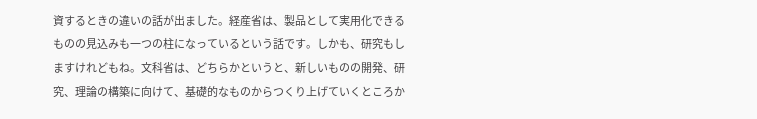資するときの違いの話が出ました。経産省は、製品として実用化できるものの見込みも一つの柱になっているという話です。しかも、研究もしますけれどもね。文科省は、どちらかというと、新しいものの開発、研究、理論の構築に向けて、基礎的なものからつくり上げていくところか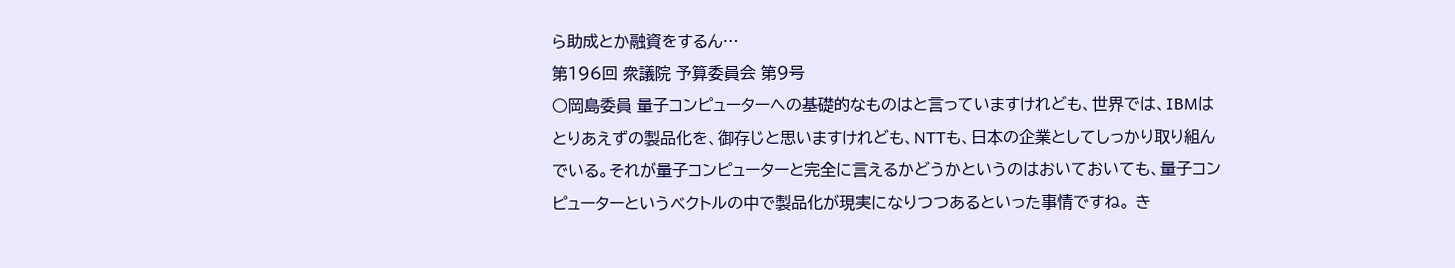ら助成とか融資をするん…
第196回 衆議院 予算委員会 第9号
○岡島委員 量子コンピューターへの基礎的なものはと言っていますけれども、世界では、IBMはとりあえずの製品化を、御存じと思いますけれども、NTTも、日本の企業としてしっかり取り組んでいる。それが量子コンピューターと完全に言えるかどうかというのはおいておいても、量子コンピューターというベクトルの中で製品化が現実になりつつあるといった事情ですね。 き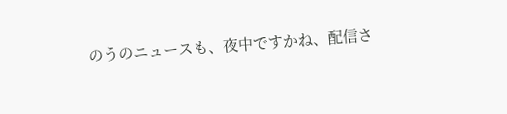のうのニュースも、夜中ですかね、配信さ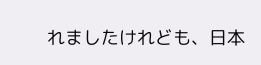れましたけれども、日本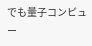でも量子コンピュー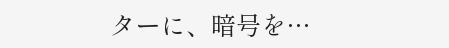ターに、暗号を…